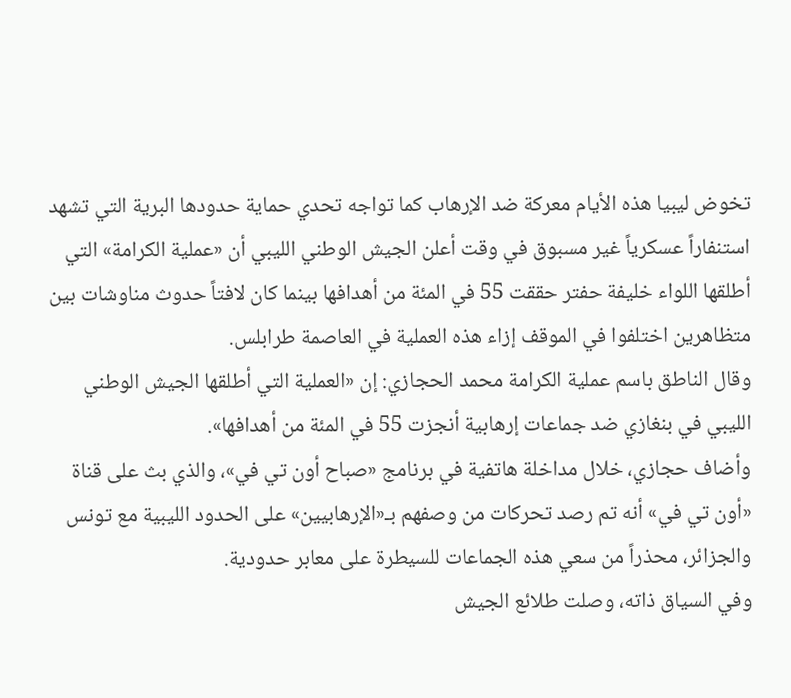تخوض ليبيا هذه الأيام معركة ضد الإرهاب كما تواجه تحدي حماية حدودها البرية التي تشهد استنفاراً عسكرياً غير مسبوق في وقت أعلن الجيش الوطني الليبي أن «عملية الكرامة» التي أطلقها اللواء خليفة حفتر حققت 55 في المئة من أهدافها بينما كان لافتاً حدوث مناوشات بين متظاهرين اختلفوا في الموقف إزاء هذه العملية في العاصمة طرابلس.
وقال الناطق باسم عملية الكرامة محمد الحجازي: إن «العملية التي أطلقها الجيش الوطني الليبي في بنغازي ضد جماعات إرهابية أنجزت 55 في المئة من أهدافها».
وأضاف حجازي، خلال مداخلة هاتفية في برنامج «صباح أون تي في»، والذي بث على قناة «أون تي في» أنه تم رصد تحركات من وصفهم بـ«الإرهابيين» على الحدود الليبية مع تونس والجزائر، محذراً من سعي هذه الجماعات للسيطرة على معابر حدودية.
وفي السياق ذاته، وصلت طلائع الجيش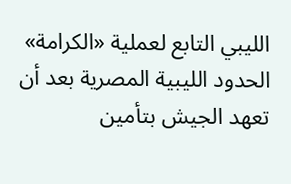الليبي التابع لعملية «الكرامة» الحدود الليبية المصرية بعد أن تعهد الجيش بتأمين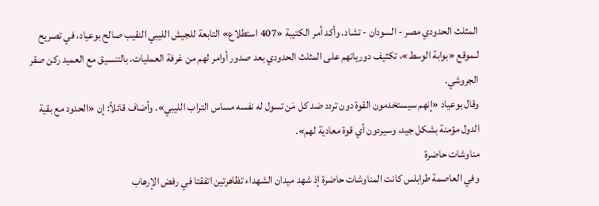المثلث الحدودي مصر - السودان - تشاد. وأكد أمر الكتيبة «407 استطلاع» التابعة للجيش الليبي النقيب صالح بوعياد، في تصريح لـموقع «بوابة الوسط»، تكثيف دورياتهم على المثلث الحدودي بعد صدور أوامر لهم من غرفة العمليات، بالتنسيق مع العميد ركن صقر الجروشي.
وقال بوعياد «إنهم سيستخدمون القوة دون تردد ضد كل مَن تسول له نفسه مساس التراب الليبي». وأضاف قائلاً: إن «الحدود مع بقية الدول مؤمنة بشكل جيد، وسيردون أي قوة معادية لهم».
مناوشات حاضرة
وفي العاصمة طرابلس كانت المناوشات حاضرة إذ شهد ميدان الشهداء تظاهرتين اتفقتا في رفض الإرهاب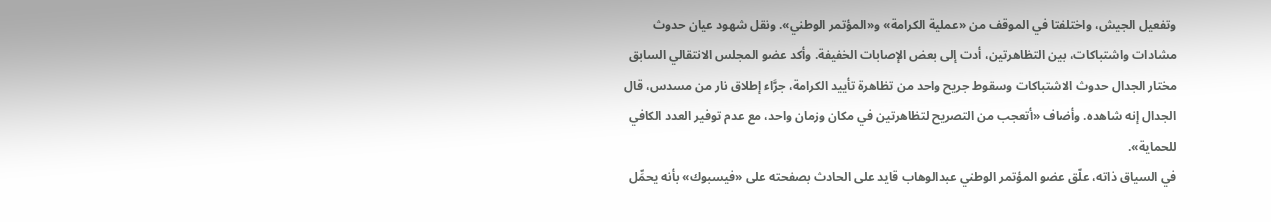وتفعيل الجيش، واختلفتا في الموقف من «عملية الكرامة» و«المؤتمر الوطني». ونقل شهود عيان حدوث مشادات واشتباكات، بين التظاهرتين، أدت إلى بعض الإصابات الخفيفة. وأكد عضو المجلس الانتقالي السابق مختار الجدال حدوث الاشتباكات وسقوط جريح واحد من تظاهرة تأييد الكرامة، جرَّاء إطلاق نار من مسدس، قال الجدال إنه شاهده. وأضاف «أتعجب من التصريح لتظاهرتين في مكان وزمان واحد، مع عدم توفير العدد الكافي للحماية».
في السياق ذاته، علّق عضو المؤتمر الوطني عبدالوهاب قايد على الحادث بصفحته على «فيسبوك» بأنه يحمِّل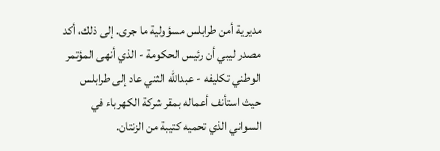مديرية أمن طرابلس مسؤولية ما جرى. إلى ذلك، أكد مصدر ليبي أن رئيس الحكومة - الذي أنهى المؤتمر الوطني تكليفه - عبدالله الثني عاد إلى طرابلس حيث استأنف أعماله بمقر شركة الكهرباء في السواني الذي تحميه كتيبة من الزنتان.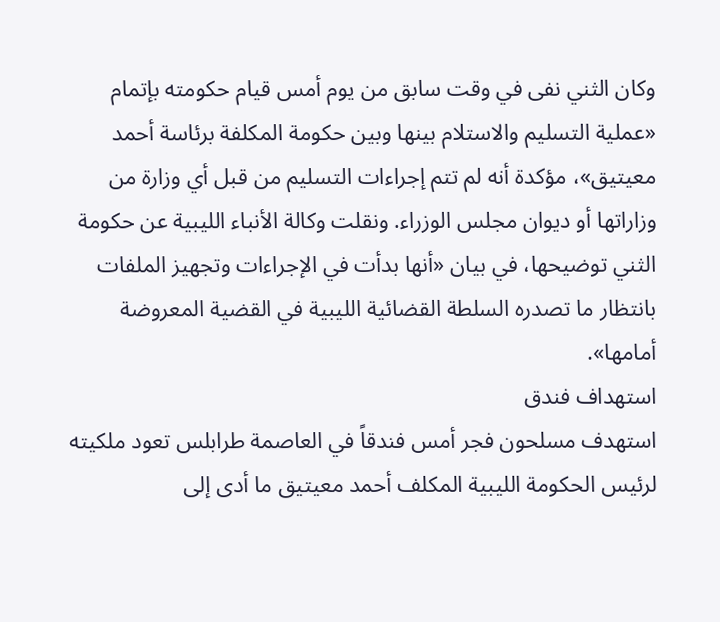وكان الثني نفى في وقت سابق من يوم أمس قيام حكومته بإتمام «عملية التسليم والاستلام بينها وبين حكومة المكلفة برئاسة أحمد معيتيق»، مؤكدة أنه لم تتم إجراءات التسليم من قبل أي وزارة من وزاراتها أو ديوان مجلس الوزراء. ونقلت وكالة الأنباء الليبية عن حكومة الثني توضيحها، في بيان «أنها بدأت في الإجراءات وتجهيز الملفات بانتظار ما تصدره السلطة القضائية الليبية في القضية المعروضة أمامها».
استهداف فندق
استهدف مسلحون فجر أمس فندقاً في العاصمة طرابلس تعود ملكيته لرئيس الحكومة الليبية المكلف أحمد معيتيق ما أدى إلى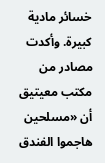خسائر مادية كبيرة. وأكدت مصادر من مكتب معيتيق أن «مسلحين هاجموا الفندق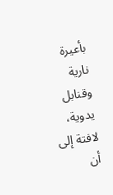بأعيرة نارية وقنابل يدوية، لافتة إلى أن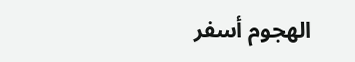الهجوم أسفر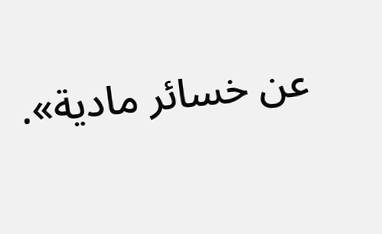عن خسائر مادية».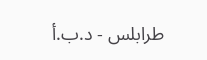طرابلس - د.ب.أ